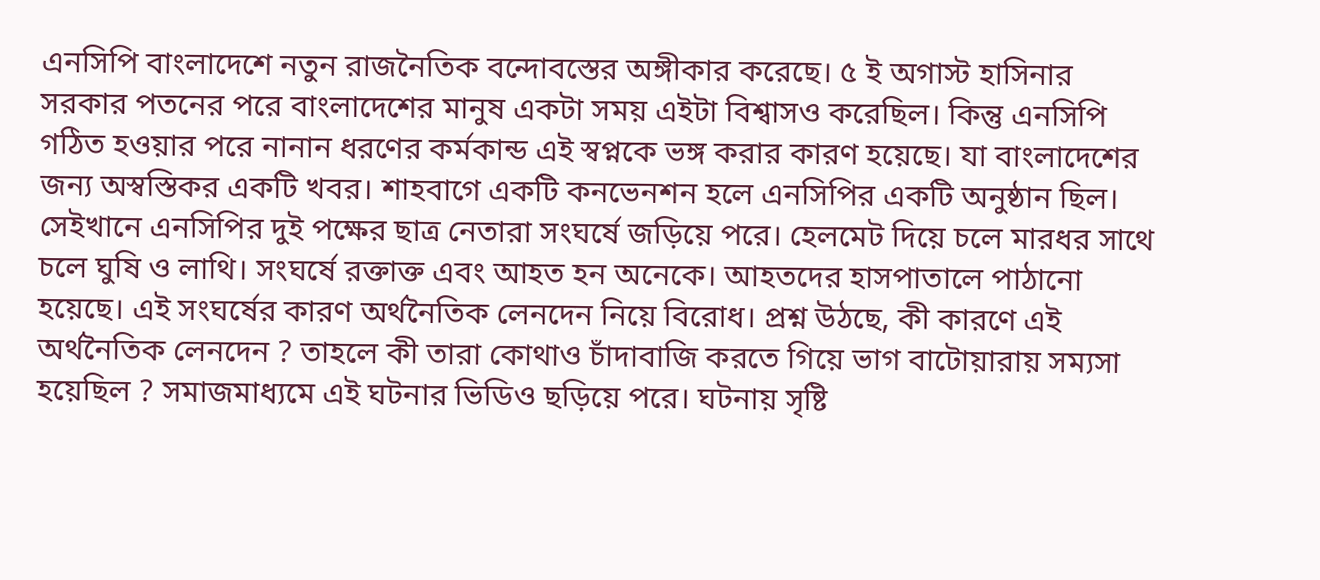এনসিপি বাংলাদেশে নতুন রাজনৈতিক বন্দোবস্তের অঙ্গীকার করেছে। ৫ ই অগাস্ট হাসিনার সরকার পতনের পরে বাংলাদেশের মানুষ একটা সময় এইটা বিশ্বাসও করেছিল। কিন্তু এনসিপি গঠিত হওয়ার পরে নানান ধরণের কর্মকান্ড এই স্বপ্নকে ভঙ্গ করার কারণ হয়েছে। যা বাংলাদেশের জন্য অস্বস্তিকর একটি খবর। শাহবাগে একটি কনভেনশন হলে এনসিপির একটি অনুষ্ঠান ছিল। সেইখানে এনসিপির দুই পক্ষের ছাত্র নেতারা সংঘর্ষে জড়িয়ে পরে। হেলমেট দিয়ে চলে মারধর সাথে চলে ঘুষি ও লাথি। সংঘর্ষে রক্তাক্ত এবং আহত হন অনেকে। আহতদের হাসপাতালে পাঠানো হয়েছে। এই সংঘর্ষের কারণ অর্থনৈতিক লেনদেন নিয়ে বিরোধ। প্রশ্ন উঠছে, কী কারণে এই অর্থনৈতিক লেনদেন ? তাহলে কী তারা কোথাও চাঁদাবাজি করতে গিয়ে ভাগ বাটোয়ারায় সম্যসা হয়েছিল ? সমাজমাধ্যমে এই ঘটনার ভিডিও ছড়িয়ে পরে। ঘটনায় সৃষ্টি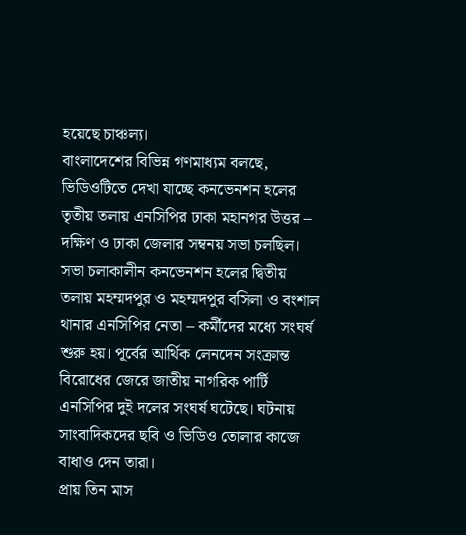হয়েছে চাঞ্চল্য।
বাংলাদেশের বিভিন্ন গণমাধ্যম বলছে, ভিডিওটিতে দেখা যাচ্ছে কনভেনশন হলের তৃতীয় তলায় এনসিপির ঢাকা মহানগর উত্তর – দক্ষিণ ও ঢাকা জেলার সম্বনয় সভা চলছিল। সভা চলাকালীন কনভেনশন হলের দ্বিতীয় তলায় মহম্মদপুর ও মহম্মদপুর বসিলা ও বংশাল থানার এনসিপির নেতা – কর্মীদের মধ্যে সংঘর্ষ শুরু হয়। পূর্বের আর্থিক লেনদেন সংক্রান্ত বিরোধের জেরে জাতীয় নাগরিক পার্টি এনসিপির দুই দলের সংঘর্ষ ঘটেছে। ঘটনায় সাংবাদিকদের ছবি ও ভিডিও তোলার কাজে বাধাও দেন তারা।
প্রায় তিন মাস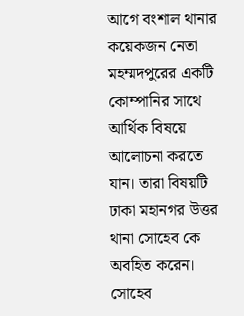আগে বংশাল থানার কয়েকজন নেতা মহম্মদপুরের একটি কোম্পানির সাথে আর্থিক বিষয়ে আলোচনা করতে যান। তারা বিষয়টি ঢাকা মহানগর উত্তর থানা সোহেব কে অবহিত করেন। সোহেব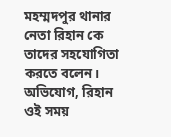মহম্মদপুর থানার নেতা রিহান কে তাদের সহযোগিতা করতে বলেন। অভিযোগ, রিহান ওই সময়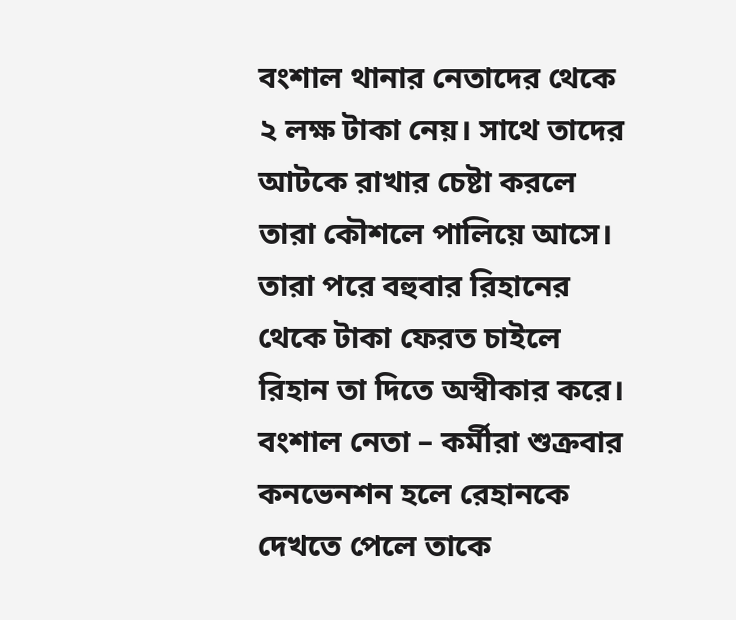বংশাল থানার নেতাদের থেকে ২ লক্ষ টাকা নেয়। সাথে তাদের আটকে রাখার চেষ্টা করলে তারা কৌশলে পালিয়ে আসে। তারা পরে বহুবার রিহানের থেকে টাকা ফেরত চাইলে রিহান তা দিতে অস্বীকার করে। বংশাল নেতা – কর্মীরা শুক্রবার কনভেনশন হলে রেহানকে দেখতে পেলে তাকে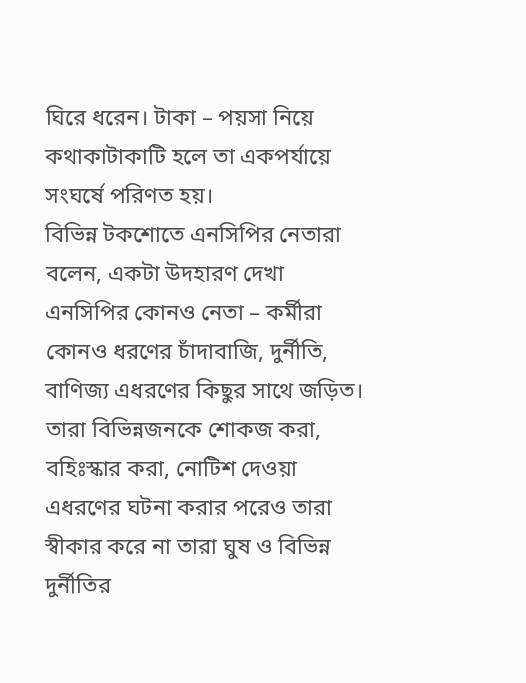ঘিরে ধরেন। টাকা – পয়সা নিয়ে কথাকাটাকাটি হলে তা একপর্যায়ে সংঘর্ষে পরিণত হয়।
বিভিন্ন টকশোতে এনসিপির নেতারা বলেন, একটা উদহারণ দেখা এনসিপির কোনও নেতা – কর্মীরা কোনও ধরণের চাঁদাবাজি, দুর্নীতি, বাণিজ্য এধরণের কিছুর সাথে জড়িত। তারা বিভিন্নজনকে শোকজ করা, বহিঃস্কার করা, নোটিশ দেওয়া এধরণের ঘটনা করার পরেও তারা স্বীকার করে না তারা ঘুষ ও বিভিন্ন দুর্নীতির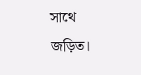সাথে জড়িত।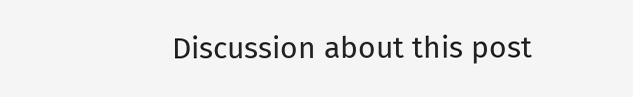Discussion about this post